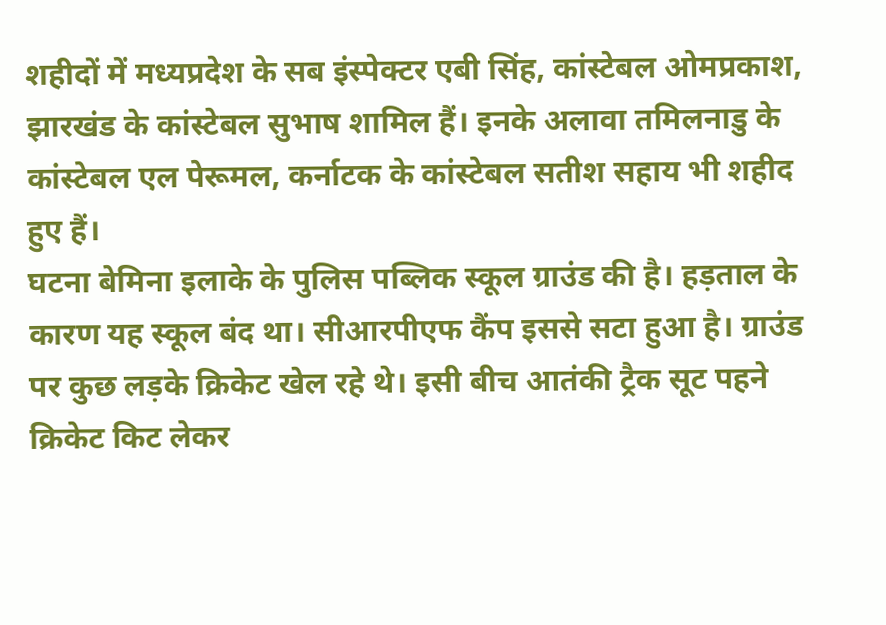शहीदों में मध्यप्रदेश के सब इंस्पेक्टर एबी सिंह, कांस्टेबल ओमप्रकाश, झारखंड के कांस्टेबल सुभाष शामिल हैं। इनके अलावा तमिलनाडु के कांस्टेबल एल पेरूमल, कर्नाटक के कांस्टेबल सतीश सहाय भी शहीद हुए हैं।
घटना बेमिना इलाके के पुलिस पब्लिक स्कूल ग्राउंड की है। हड़ताल के कारण यह स्कूल बंद था। सीआरपीएफ कैंप इससे सटा हुआ है। ग्राउंड पर कुछ लड़के क्रिकेट खेल रहे थे। इसी बीच आतंकी ट्रैक सूट पहने क्रिकेट किट लेकर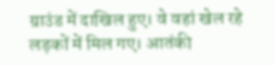ग्राउंड में दाखिल हुए। वे वहां खेल रहे लड़कों में मिल गए। आतंकी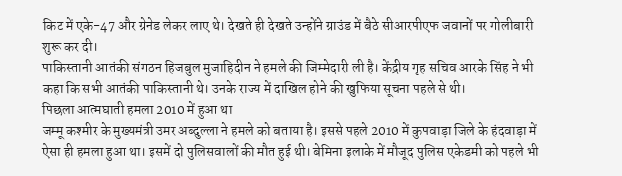किट में एके-47 और ग्रेनेड लेकर लाए थे। देखते ही देखते उन्होंने ग्राउंड में बैठे सीआरपीएफ जवानों पर गोलीबारी शुरू कर दी।
पाकिस्तानी आतंकी संगठन हिजबुल मुजाहिदीन ने हमले की जिम्मेदारी ली है। केंद्रीय गृह सचिव आरके सिंह ने भी कहा कि सभी आतंकी पाकिस्तानी थे। उनके राज्य में दाखिल होने की खुफिया सूचना पहले से थी।
पिछला आत्मघाती हमला 2010 में हुआ था
जम्मू कश्मीर के मुख्यमंत्री उमर अब्दुल्ला ने हमले को बताया है। इससे पहले 2010 में कुपवाड़ा जिले के हंदवाड़ा में ऐसा ही हमला हुआ था। इसमें दो पुलिसवालों की मौत हुई थी। बेमिना इलाके में मौजूद पुलिस एकेडमी को पहले भी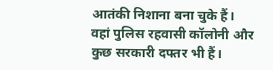आतंकी निशाना बना चुके हैं। वहां पुलिस रहवासी कॉलोनी और कुछ सरकारी दफ्तर भी हैं।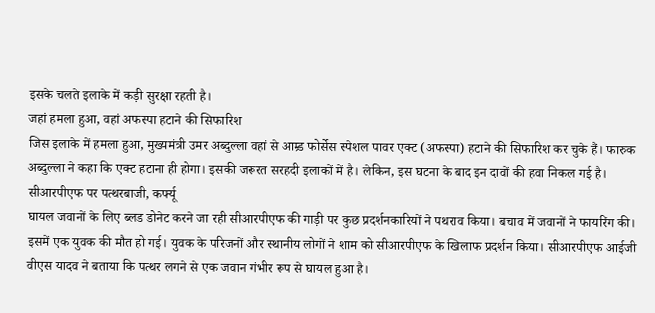इसके चलते इलाके में कड़ी सुरक्षा रहती है।
जहां हमला हुआ, वहां अफस्पा हटाने की सिफारिश
जिस इलाके में हमला हुआ, मुख्यमंत्री उमर अब्दुल्ला वहां से आम्र्ड फोर्सेस स्पेशल पावर एक्ट (अफस्पा) हटाने की सिफारिश कर चुके हैं। फारुक अब्दुल्ला ने कहा कि एक्ट हटाना ही होगा। इसकी जरूरत सरहदी इलाकों में है। लेकिन, इस घटना के बाद इन दावों की हवा निकल गई है।
सीआरपीएफ पर पत्थरबाजी, कर्फ्यू
घायल जवानों के लिए ब्लड डोनेट करने जा रही सीआरपीएफ की गाड़ी पर कुछ प्रदर्शनकारियों ने पथराव किया। बचाव में जवानों ने फायरिंग की। इसमें एक युवक की मौत हो गई। युवक के परिजनों और स्थानीय लोगों ने शाम को सीआरपीएफ के खिलाफ प्रदर्शन किया। सीआरपीएफ आईजी वीएस यादव ने बताया कि पत्थर लगने से एक जवान गंभीर रूप से घायल हुआ है।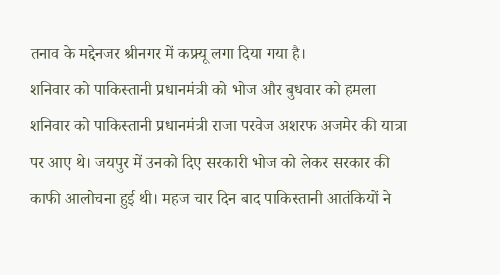तनाव के मद्देनजर श्रीनगर में कफ्र्यू लगा दिया गया है।
शनिवार को पाकिस्तानी प्रधानमंत्री को भोज और बुधवार को हमला
शनिवार को पाकिस्तानी प्रधानमंत्री राजा परवेज अशरफ अजमेर की यात्रा पर आए थे। जयपुर में उनको दिए सरकारी भोज को लेकर सरकार की काफी आलोचना हुई थी। महज चार दिन बाद पाकिस्तानी आतंकियों ने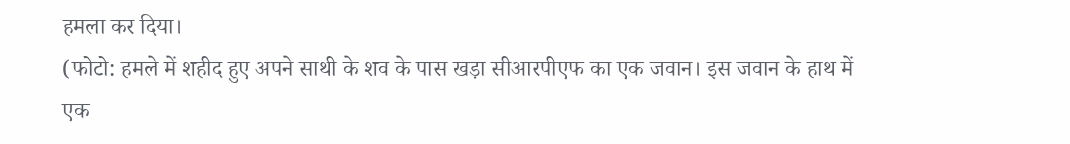हमला कर दिया।
(फोटो: हमले में शहीद हुए अपने साथी के शव के पास खड़ा सीआरपीएफ का एक जवान। इस जवान के हाथ में एक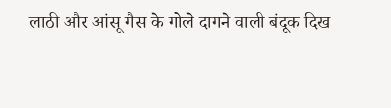लाठी और आंसू गैस के गोले दागने वाली बंदूक दिख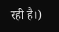रही है।)